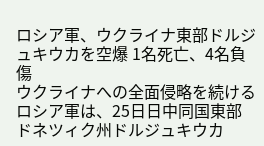ロシア軍、ウクライナ東部ドルジュキウカを空爆 1名死亡、4名負傷
ウクライナへの全面侵略を続けるロシア軍は、25日日中同国東部ドネツィク州ドルジュキウカ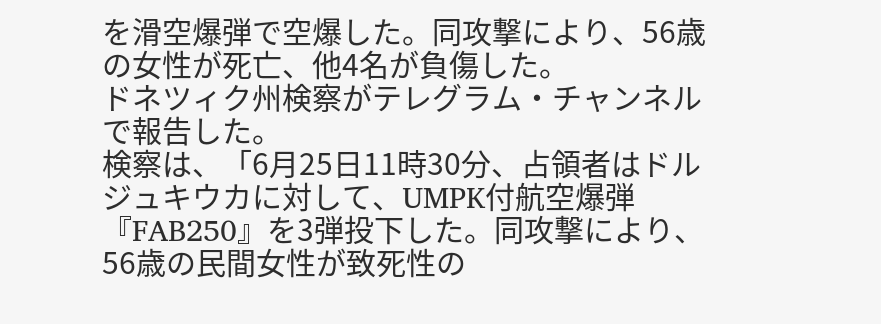を滑空爆弾で空爆した。同攻撃により、56歳の女性が死亡、他4名が負傷した。
ドネツィク州検察がテレグラム・チャンネルで報告した。
検察は、「6月25日11時30分、占領者はドルジュキウカに対して、UMPK付航空爆弾『FAB250』を3弾投下した。同攻撃により、56歳の民間女性が致死性の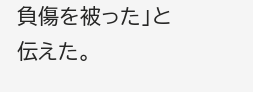負傷を被った」と伝えた。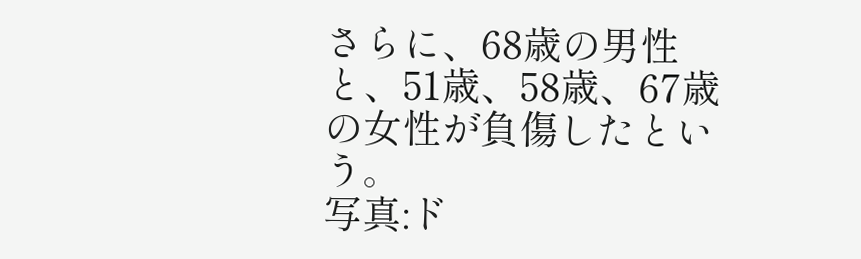さらに、68歳の男性と、51歳、58歳、67歳の女性が負傷したという。
写真:ド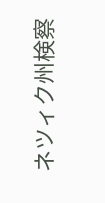ネツィク州検察